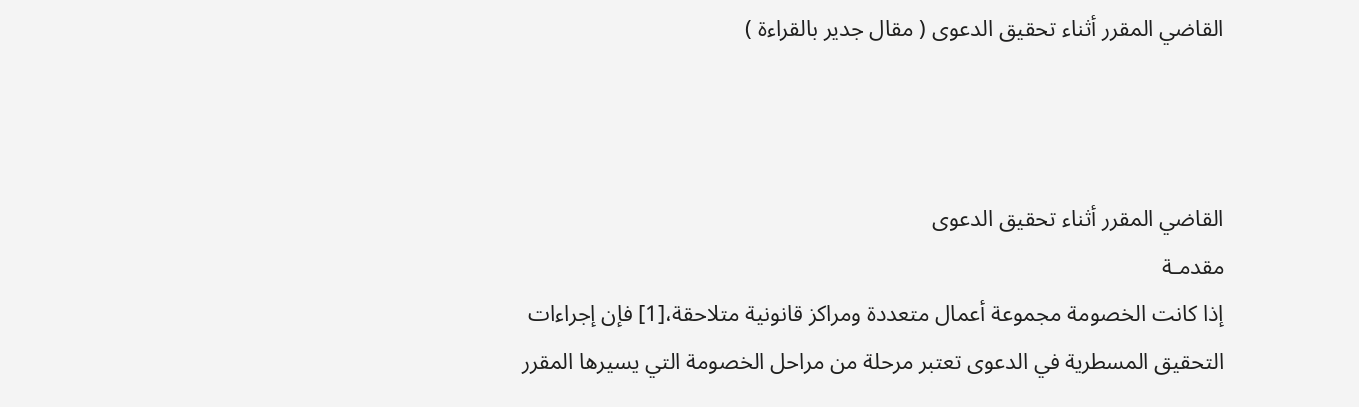القاضي المقرر أثناء تحقيق الدعوى ( مقال جدير بالقراءة )



القاضي المقرر أثناء تحقيق الدعوى
مقدمـة
إذا كانت الخصومة مجموعة أعمال متعددة ومراكز قانونية متلاحقة،[1] فإن إجراءات التحقيق المسطرية في الدعوى تعتبر مرحلة من مراحل الخصومة التي يسيرها المقرر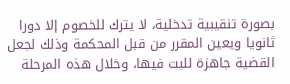بصورة تنقيبية تدخلية، لا يترك للخصوم إلا دورا ثانويا ويعين المقرر من قبل المحكمة وذلك لجعل القضية جاهزة للبت فيها، وخلال هذه المرحلة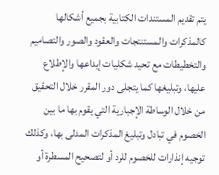يتم تقديم المستندات الكتابية بجميع أشكالها كالمذكرات والمستنتجات والعقود والصور والتصاميم والتخطيطات مع تحيد شكليات إيداعها والإطلاع عليها، وتبليغها كما يتجلى دور المقرر خلال التحقيق من خلال الوساطة الإجبارية التي يقوم بها ما بين الخصوم في تبادل وتبليغ المذكرات المدلى بها، وكذلك توجيه إنذارات للخصوم للرد أو لتصحيح المسطرة أو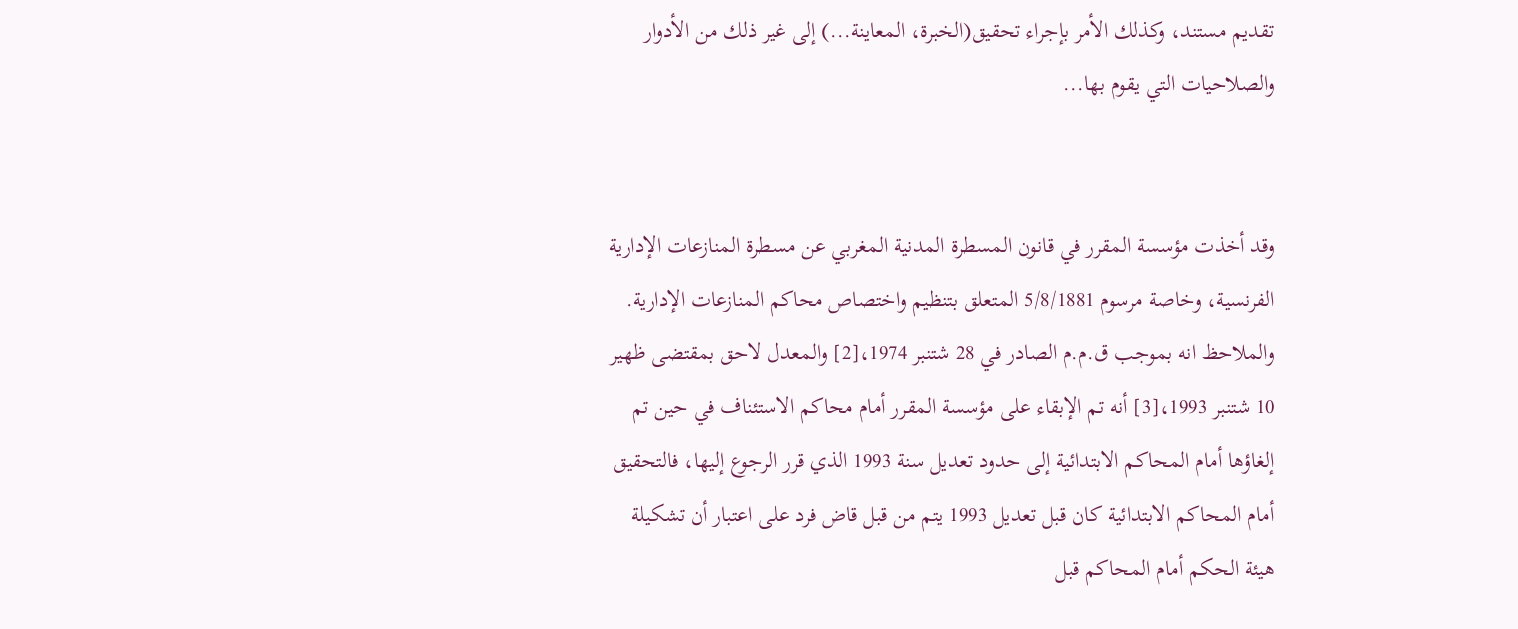تقديم مستند، وكذلك الأمر بإجراء تحقيق(الخبرة، المعاينة...) إلى غير ذلك من الأدوار والصلاحيات التي يقوم بها...


وقد أخذت مؤسسة المقرر في قانون المسطرة المدنية المغربي عن مسطرة المنازعات الإدارية الفرنسية، وخاصة مرسوم 5/8/1881 المتعلق بتنظيم واختصاص محاكم المنازعات الإدارية.
والملاحظ انه بموجب ق.م.م الصادر في 28 شتنبر 1974،[2] والمعدل لاحق بمقتضى ظهير 10 شتنبر 1993،[3] أنه تم الإبقاء على مؤسسة المقرر أمام محاكم الاستئناف في حين تم إلغاؤها أمام المحاكم الابتدائية إلى حدود تعديل سنة 1993 الذي قرر الرجوع إليها، فالتحقيق أمام المحاكم الابتدائية كان قبل تعديل 1993 يتم من قبل قاض فرد على اعتبار أن تشكيلة هيئة الحكم أمام المحاكم قبل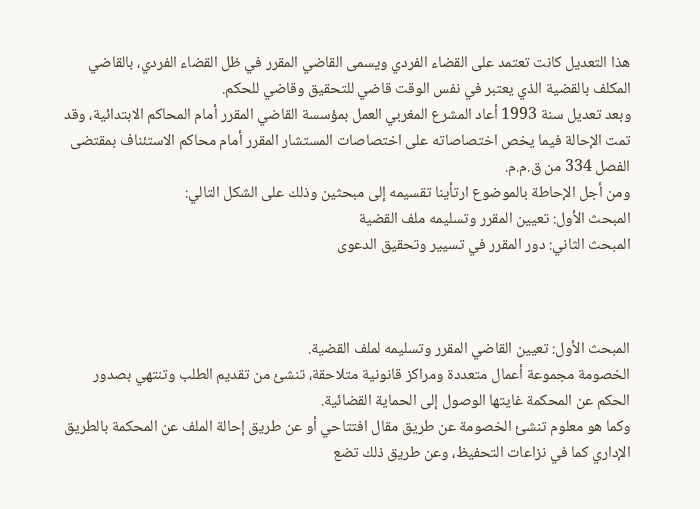هذا التعديل كانت تعتمد على القضاء الفردي ويسمى القاضي المقرر في ظل القضاء الفردي، بالقاضي المكلف بالقضية الذي يعتبر في نفس الوقت قاضي للتحقيق وقاضي للحكم.
وبعد تعديل سنة 1993 أعاد المشرع المغربي العمل بمؤسسة القاضي المقرر أمام المحاكم الابتدائية، وقد تمت الإحالة فيما يخص اختصاصاته على اختصاصات المستشار المقرر أمام محاكم الاستئناف بمقتضى الفصل 334 من ق.م.م.
ومن أجل الإحاطة بالموضوع ارتأينا تقسيمه إلى مبحثين وذلك على الشكل التالي:
المبحث الأول: تعيين المقرر وتسليمه ملف القضية
المبحث الثاني: دور المقرر في تسيير وتحقيق الدعوى



المبحث الأول: تعيين القاضي المقرر وتسليمه لملف القضية.
الخصومة مجموعة أعمال متعددة ومراكز قانونية متلاحقة، تنشئ من تقديم الطلب وتنتهي بصدور الحكم عن المحكمة غايتها الوصول إلى الحماية القضائية.
وكما هو معلوم تنشئ الخصومة عن طريق مقال افتتاحي أو عن طريق إحالة الملف عن المحكمة بالطريق الإداري كما في نزاعات التحفيظ، وعن طريق ذلك تضع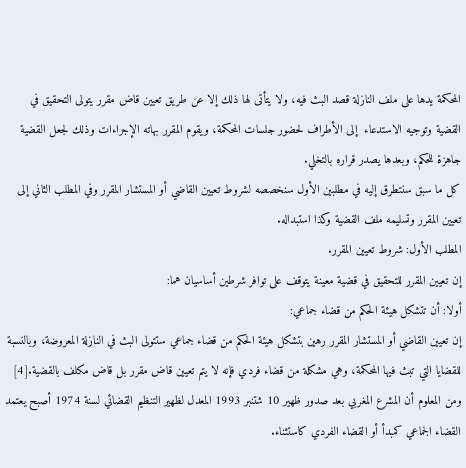المحكمة يدها على ملف النازلة قصد البث فيه، ولا يتأتى لها ذلك إلا عن طريق تعيين قاض مقرر يتولى التحقيق في القضية وتوجيه الاستدعاء  إلى الأطراف لحضور جلسات المحكمة، ويقوم المقرر بهاته الإجراءات وذلك لجعل القضية جاهزة للحكم، وبعدها يصدر قراره بالتخلي.
كل ما سبق سنتطرق إليه في مطلبين الأول سنخصصه لشروط تعيين القاضي أو المستشار المقرر وفي المطلب الثاني إلى تعيين المقرر وتسليمه ملف القضية وكذا استبداله.
المطلب الأول: شروط تعيين المقرر.
إن تعيين المقرر للتحقيق في قضية معينة يتوقف على توافر شرطين أساسيان هما:
أولا: أن تتشكل هيئة الحكم من قضاء جماعي:
إن تعيين القاضي أو المستشار المقرر رهين بتشكل هيئة الحكم من قضاء جماعي ستتولى البث في النازلة المعروضة، وبالنسبة للقضايا التي تبث فيها المحكمة، وهي مشكلة من قضاء فردي فإنه لا يتم تعيين قاض مقرر بل قاض مكلف بالقضية.[4]
ومن المعلوم أن المشرع المغربي بعد صدور ظهير 10 شتنبر 1993 المعدل لظهير التنظيم القضائي لسنة 1974 أصبح يعتمد القضاء الجماعي كمبدأ أو القضاء الفردي كاستثناء.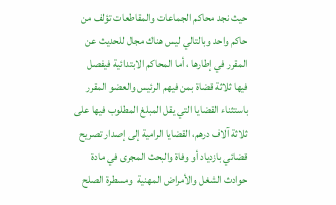حيث نجد محاكم الجماعات والمقاطعات تؤلف من حاكم واحد وبالتالي ليس هناك مجال للحديث عن المقرر في إطارها ، أما المحاكم الابتدائية فيفصل فيها ثلاثة قضاة بمن فيهم الرئيس والعضو المقرر باستثناء القضايا التي يقل المبلغ المطلوب فيها على ثلاثة آلاف درهم، القضايا الرامية إلى إصدار تصريح قضائي بازدياد أو وفاة والبحث المجرى في مادة حوادث الشغل والأمراض المهنية  ومسطرة الصلح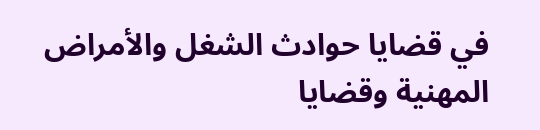في قضايا حوادث الشغل والأمراض المهنية وقضايا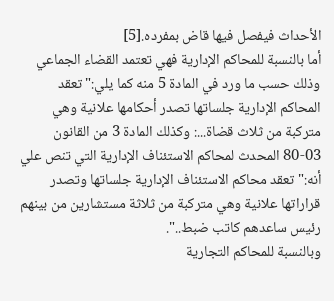الأحداث فيفصل فيها قاض بمفرده.[5]
أما بالنسبة للمحاكم الإدارية فهي تعتمد القضاء الجماعي وذلك حسب ما ورد في المادة 5 منه كما يلي:"تعقد المحاكم الإدارية جلساتها تصدر أحكامها علانية وهي متركبة من ثلاث قضاة...: وكذلك المادة 3 من القانون 03-80 المحدث لمحاكم الاستئناف الإدارية التي تنص علي أنه:"تعقد محاكم الاستئناف الإدارية جلساتها وتصدر قراراتها علانية وهي متركبة من ثلاثة مستشارين من بينهم رئيس ساعدهم كاتب ضبط..".
وبالنسبة للمحاكم التجارية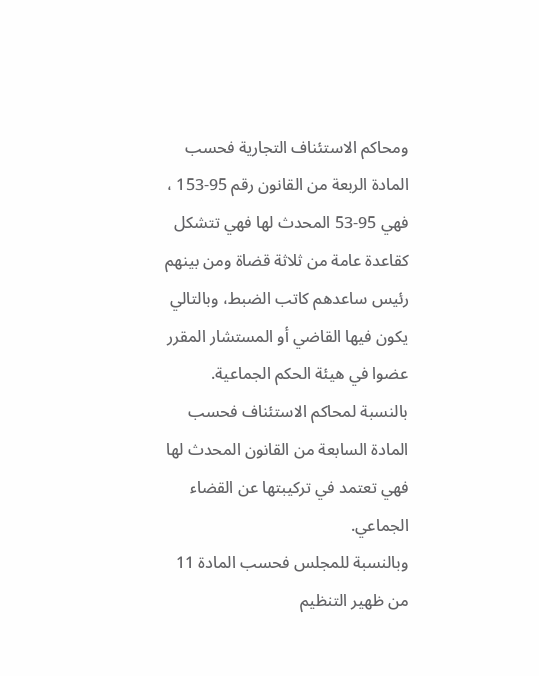ومحاكم الاستئناف التجارية فحسب المادة الربعة من القانون رقم 95-153 ، فهي 95-53 المحدث لها فهي تتشكل كقاعدة عامة من ثلاثة قضاة ومن بينهم رئيس ساعدهم كاتب الضبط، وبالتالي يكون فيها القاضي أو المستشار المقرر عضوا في هيئة الحكم الجماعية.
بالنسبة لمحاكم الاستئناف فحسب المادة السابعة من القانون المحدث لها فهي تعتمد في تركيبتها عن القضاء الجماعي.
وبالنسبة للمجلس فحسب المادة 11 من ظهير التنظيم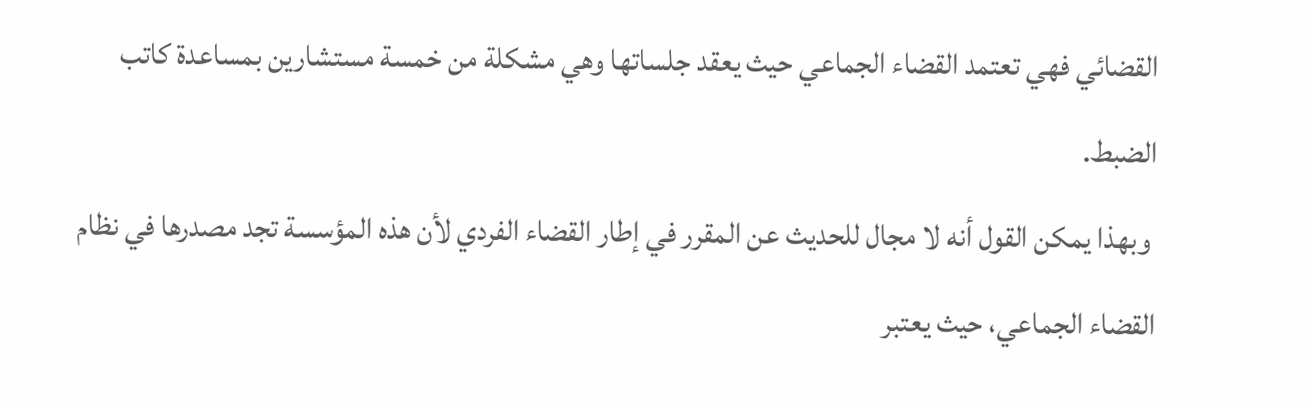القضائي فهي تعتمد القضاء الجماعي حيث يعقد جلساتها وهي مشكلة من خمسة مستشارين بمساعدة كاتب الضبط.
 وبهذا يمكن القول أنه لا مجال للحديث عن المقرر في إطار القضاء الفردي لأن هذه المؤسسة تجد مصدرها في نظام القضاء الجماعي، حيث يعتبر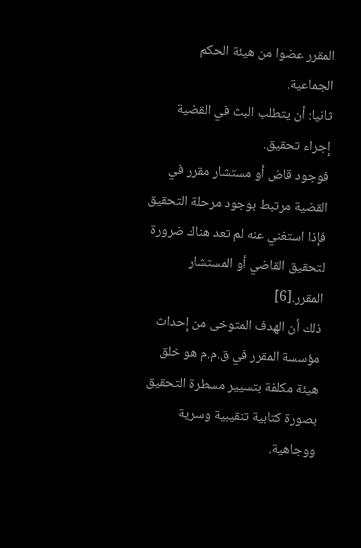المقرر عضوا من هيئة الحكم الجماعية.
ثانيا: أن يتطلب البث في القضية إجراء تحقيق.
فوجود قاض أو مستشار مقرر في القضية مرتبط بوجود مرحلة التحقيق فإذا استغني عنه لم تعد هناك ضرورة لتحقيق القاضي أو المستشار المقرر.[6]
ذلك أن الهدف المتوخى من إحداث مؤسسة المقرر في ق.م.م هو خلق هيئة مكلفة بتسيير مسطرة التحقيق بصورة كتابية تنقيبية وسرية ووجاهية.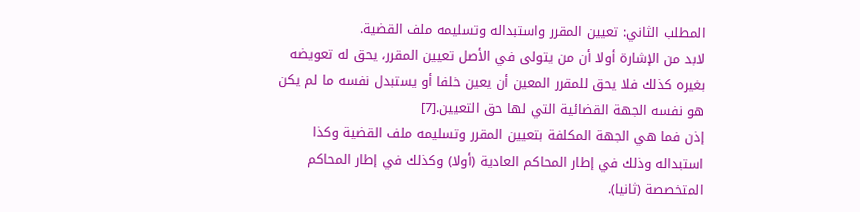المطلب الثاني: تعيين المقرر واستبداله وتسليمه ملف القضية.
لابد من الإشارة أولا أن من يتولى في الأصل تعيين المقرر، يحق له تعويضه بغيره كذلك فلا يحق للمقرر المعين أن يعين خلفا أو يستبدل نفسه ما لم يكن هو نفسه الجهة القضائية التي لها حق التعيين.[7]
إذن فما هي الجهة المكلفة بتعيين المقرر وتسليمه ملف القضية وكذا استبداله وذلك في إطار المحاكم العادية (أولا) وكذلك في إطار المحاكم المتخصصة (ثانيا).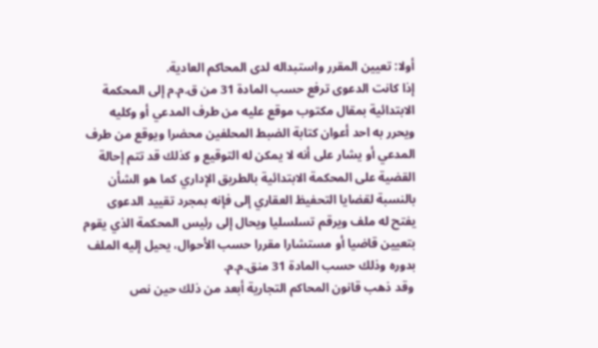أولا: تعيين المقرر واستبداله لدى المحاكم العادية.
إذا كانت الدعوى ترفع حسب المادة 31 من ق.م.م إلى المحكمة الابتدائية بمقال مكتوب موقع عليه من طرف المدعي أو وكليه ويحرر به احد أعوان كتابة الضبط المحلفين محضرا ويوقع من طرف المدعي أو يشار على أنه لا يمكن له التوقيع و كذلك قد تتم إحالة القضية على المحكمة الابتدائية بالطريق الإداري كما هو الشأن بالنسبة لقضايا التحفيظ العقاري إلى فإنه بمجرد تقييد الدعوى يفتح له ملف ويرقم تسلسليا ويحال إلى رئيس المحكمة الذي يقوم بتعيين قاضيا أو مستشارا مقررا حسب الأحوال، يحيل إليه الملف بدوره وذلك حسب المادة 31 منق.م.م.
 وقد ذهب قانون المحاكم التجارية أبعد من ذلك حين نص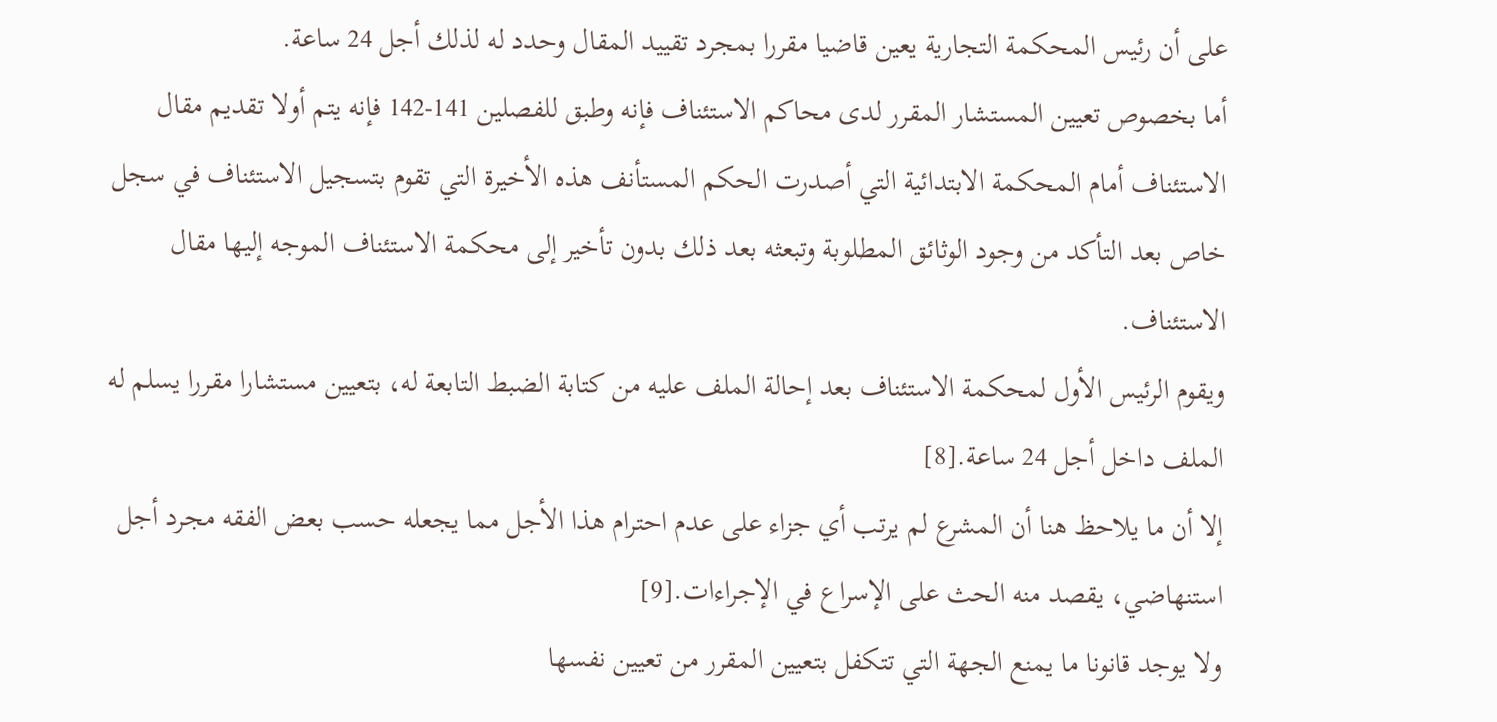على أن رئيس المحكمة التجارية يعين قاضيا مقررا بمجرد تقييد المقال وحدد له لذلك أجل 24 ساعة.
أما بخصوص تعيين المستشار المقرر لدى محاكم الاستئناف فإنه وطبق للفصلين 141-142 فإنه يتم أولا تقديم مقال الاستئناف أمام المحكمة الابتدائية التي أصدرت الحكم المستأنف هذه الأخيرة التي تقوم بتسجيل الاستئناف في سجل خاص بعد التأكد من وجود الوثائق المطلوبة وتبعثه بعد ذلك بدون تأخير إلى محكمة الاستئناف الموجه إليها مقال الاستئناف.
ويقوم الرئيس الأول لمحكمة الاستئناف بعد إحالة الملف عليه من كتابة الضبط التابعة له، بتعيين مستشارا مقررا يسلم له الملف داخل أجل 24 ساعة.[8]
إلا أن ما يلاحظ هنا أن المشرع لم يرتب أي جزاء على عدم احترام هذا الأجل مما يجعله حسب بعض الفقه مجرد أجل استنهاضي، يقصد منه الحث على الإسراع في الإجراءات.[9]
ولا يوجد قانونا ما يمنع الجهة التي تتكفل بتعيين المقرر من تعيين نفسها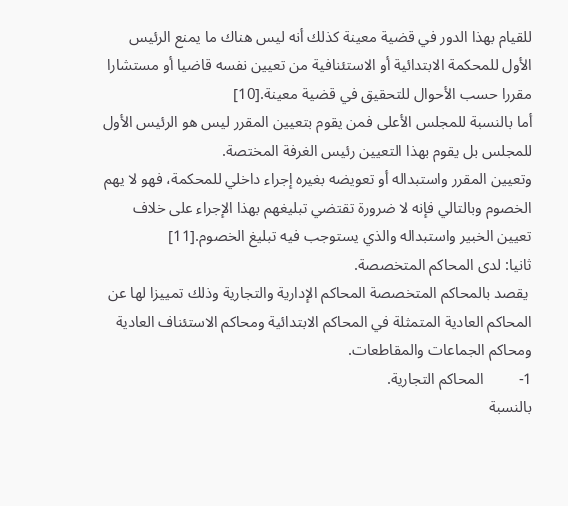للقيام بهذا الدور في قضية معينة كذلك أنه ليس هناك ما يمنع الرئيس الأول للمحكمة الابتدائية أو الاستئنافية من تعيين نفسه قاضيا أو مستشارا مقررا حسب الأحوال للتحقيق في قضية معينة.[10]
أما بالنسبة للمجلس الأعلى فمن يقوم بتعيين المقرر ليس هو الرئيس الأول للمجلس بل يقوم بهذا التعيين رئيس الغرفة المختصة.
وتعيين المقرر واستبداله أو تعويضه بغيره إجراء داخلي للمحكمة، فهو لا يهم الخصوم وبالتالي فإنه لا ضرورة تقتضي تبليغهم بهذا الإجراء على خلاف تعيين الخبير واستبداله والذي يستوجب فيه تبليغ الخصوم.[11]
ثانيا: لدى المحاكم المتخصصة.
 يقصد بالمحاكم المتخصصة المحاكم الإدارية والتجارية وذلك تمييزا لها عن المحاكم العادية المتمثلة في المحاكم الابتدائية ومحاكم الاستئناف العادية ومحاكم الجماعات والمقاطعات.
1-         المحاكم التجارية.
بالنسبة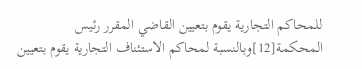للمحاكم التجارية يقوم بتعيين القاضي المقرر رئيس المحكمة[12]وبالنسبة لمحاكم الاستئناف التجارية يقوم بتعيين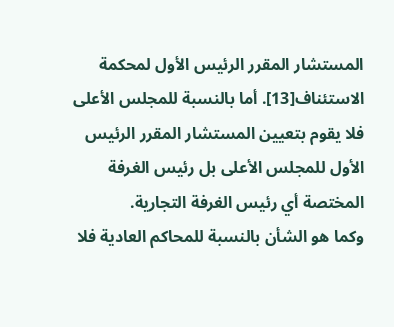المستشار المقرر الرئيس الأول لمحكمة الاستئناف[13]. أما بالنسبة للمجلس الأعلى فلا يقوم بتعيين المستشار المقرر الرئيس الأول للمجلس الأعلى بل رئيس الغرفة المختصة أي رئيس الغرفة التجارية.
وكما هو الشأن بالنسبة للمحاكم العادية فلا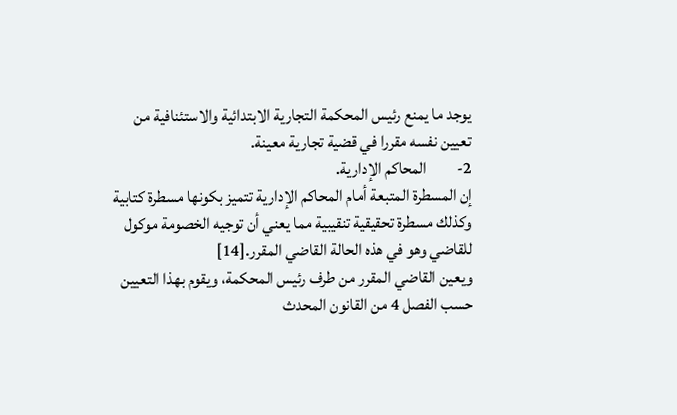يوجد ما يمنع رئيس المحكمة التجارية الابتدائية والاستئنافية من تعيين نفسه مقررا في قضية تجارية معينة.
2-         المحاكم الإدارية.
إن المسطرة المتبعة أمام المحاكم الإدارية تتميز بكونها مسطرة كتابية وكذلك مسطرة تحقيقية تنقيبية مما يعني أن توجيه الخصومة موكول للقاضي وهو في هذه الحالة القاضي المقرر.[14]
ويعين القاضي المقرر من طرف رئيس المحكمة، ويقوم بهذا التعيين حسب الفصل 4 من القانون المحدث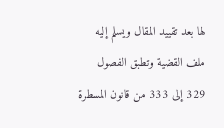لها بعد تقييد المقال ويسلم إليه ملف القضية وتطبق الفصول 329 إلى 333 من قانون المسطرة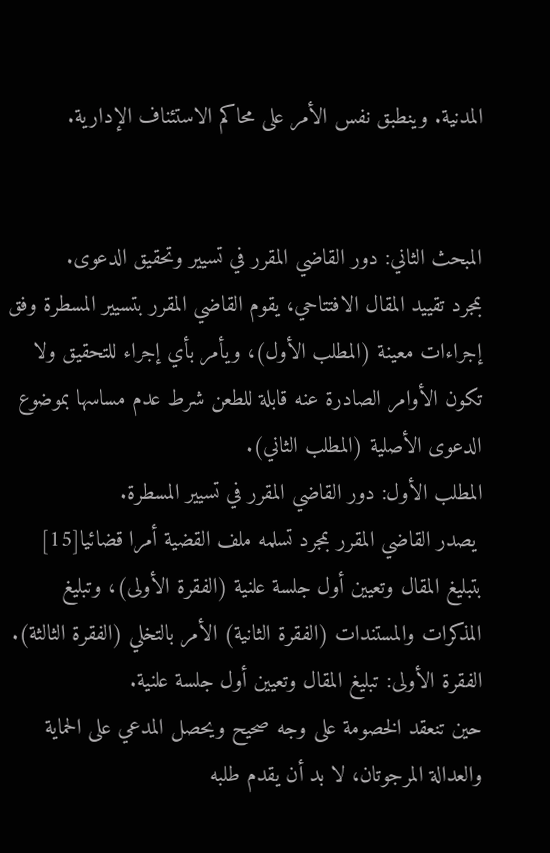المدنية. وينطبق نفس الأمر على محاكم الاستئناف الإدارية.


المبحث الثاني: دور القاضي المقرر في تسيير وتحقيق الدعوى.
بمجرد تقييد المقال الافتتاحي، يقوم القاضي المقرر بتسيير المسطرة وفق إجراءات معينة (المطلب الأول)، ويأمر بأي إجراء للتحقيق ولا تكون الأوامر الصادرة عنه قابلة للطعن شرط عدم مساسها بموضوع الدعوى الأصلية (المطلب الثاني).
المطلب الأول: دور القاضي المقرر في تسيير المسطرة.
 يصدر القاضي المقرر بمجرد تسلمه ملف القضية أمرا قضائيا[15]  بتبليغ المقال وتعيين أول جلسة علنية (الفقرة الأولى)، وتبليغ المذكرات والمستندات (الفقرة الثانية) الأمر بالتخلي (الفقرة الثالثة).
الفقرة الأولى: تبليغ المقال وتعيين أول جلسة علنية.
حين تنعقد الخصومة على وجه صحيح ويحصل المدعي على الحماية والعدالة المرجوتان، لا بد أن يقدم طلبه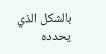بالشكل الذي يحدده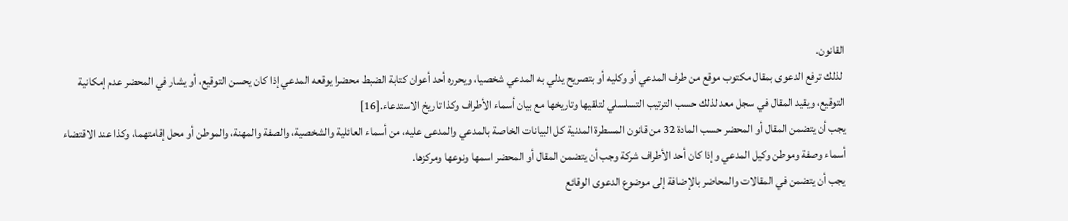القانون.
 لذلك ترفع الدعوى بمقال مكتوب موقع من طرف المدعي أو وكليه أو بتصريح يدلي به المدعي شخصيا، ويحرره أحد أعوان كتابة الضبط محضرا يوقعه المدعي إذا كان يحسن التوقيع، أو يشار في المحضر عدم إمكانية التوقيع، ويقيد المقال في سجل معد لذلك حسب الترتيب التسلسلي لتلقيها وتاريخها مع بيان أسماء الأطراف وكذا تاريخ الاستدعاء.[16]
يجب أن يتضمن المقال أو المحضر حسب المادة 32 من قانون المسطرة المدنية كل البيانات الخاصة بالمدعي والمدعى عليه، من أسماء العائلية والشخصية، والصفة والمهنة، والموطن أو محل إقامتهما، وكذا عند الاقتضاء أسماء وصفة وموطن وكيل المدعي وإذا كان أحد الأطراف شركة وجب أن يتضمن المقال أو المحضر اسمها ونوعها ومركزها.
يجب أن يتضمن في المقالات والمحاضر بالإضافة إلى موضوع الدعوى الوقائع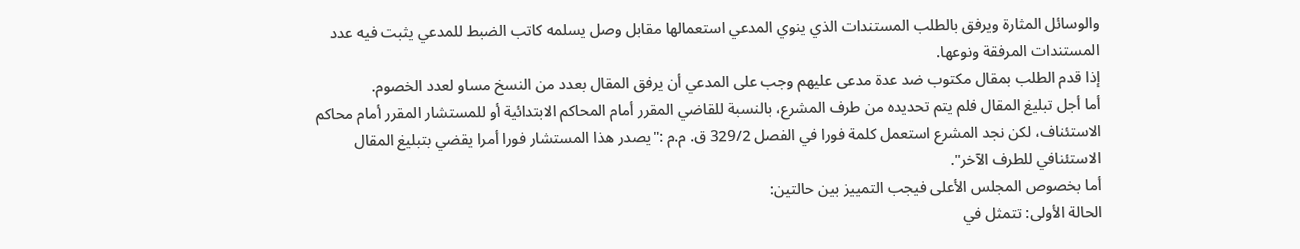والوسائل المثارة ويرفق بالطلب المستندات الذي ينوي المدعي استعمالها مقابل وصل يسلمه كاتب الضبط للمدعي يثبت فيه عدد المستندات المرفقة ونوعها.
إذا قدم الطلب بمقال مكتوب ضد عدة مدعى عليهم وجب على المدعي أن يرفق المقال بعدد من النسخ مساو لعدد الخصوم.
أما أجل تبليغ المقال فلم يتم تحديده من طرف المشرع، بالنسبة للقاضي المقرر أمام المحاكم الابتدائية أو للمستشار المقرر أمام محاكم الاستئناف، لكن نجد المشرع استعمل كلمة فورا في الفصل 329/2 ق. م.م :"يصدر هذا المستشار فورا أمرا يقضي بتبليغ المقال الاستئنافي للطرف الآخر".
أما بخصوص المجلس الأعلى فيجب التمييز بين حالتين:
الحالة الأولى: تتمثل في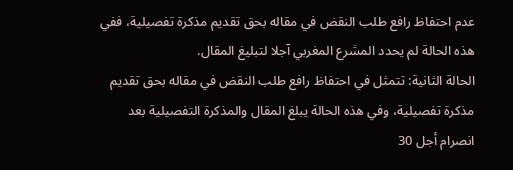عدم احتفاظ رافع طلب النقض في مقاله بحق تقديم مذكرة تفصيلية، ففي هذه الحالة لم يحدد المشرع المغربي آجلا لتبليغ المقال.
الحالة الثانية: تتمثل في احتفاظ رافع طلب النقض في مقاله بحق تقديم مذكرة تفصيلية، وفي هذه الحالة يبلغ المقال والمذكرة التفصيلية بعد انصرام أجل 30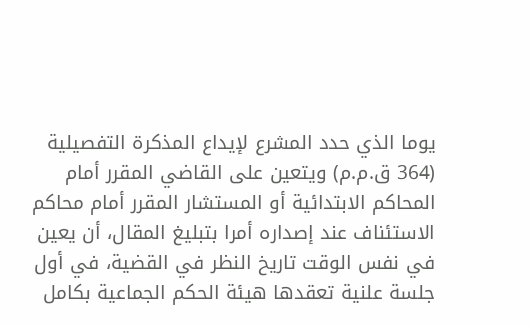يوما الذي حدد المشرع لإيداع المذكرة التفصيلية (364 ق.م.م) ويتعين على القاضي المقرر أمام المحاكم الابتدائية أو المستشار المقرر أمام محاكم الاستئناف عند إصداره أمرا بتبليغ المقال، أن يعين في نفس الوقت تاريخ النظر في القضية، في أول جلسة علنية تعقدها هيئة الحكم الجماعية بكامل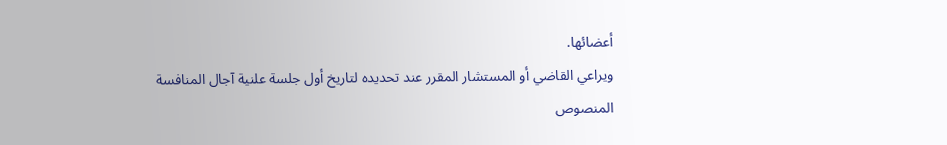أعضائها.
ويراعي القاضي أو المستشار المقرر عند تحديده لتاريخ أول جلسة علنية آجال المنافسة المنصوص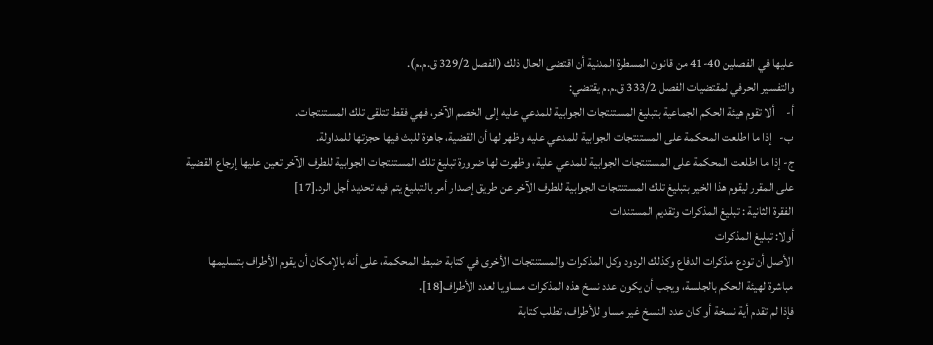عليها في الفصلين 40-41 من قانون المسطرة المدنية أن اقتضى الحال ذلك (الفصل 329/2 ق.م.م).
والتفسير الحرفي لمقتضيات الفصل 333/2 ق.م.م يقتضي:
أ‌-     ألا تقوم هيئة الحكم الجماعية بتبليغ المستنتجات الجوابية للمدعي عليه إلى الخصم الآخر، فهي فقط تتلقى تلك المستنتجات.
ب‌-   إذا ما اطلعت المحكمة على المستنتجات الجوابية للمدعي عليه وظهر لها أن القضية، جاهزة للبث فيها حجزتها للمداولة.
ج- إذا ما اطلعت المحكمة على المستنتجات الجوابية للمدعي علية، وظهرت لها ضرورة تبليغ تلك المستنتجات الجوابية للطرف الآخر تعين عليها إرجاع القضية على المقرر ليقوم هذا الخير بتبليغ تلك المستنتجات الجوابية للطرف الآخر عن طريق إصدار أمر بالتبليغ يتم فيه تحديد أجل الرد.[17]
الفقرة الثانية : تبليغ المذكرات وتقديم المستندات
أولا: تبليغ المذكرات
الأصل أن تودع مذكرات الدفاع وكذلك الردود وكل المذكرات والمستنتجات الأخرى في كتابة ضبط المحكمة، على أنه بالإمكان أن يقوم الأطراف بتسليمها مباشرة لهيئة الحكم بالجلسة، ويجب أن يكون عدد نسخ هذه المذكرات مساويا لعدد الأطراف[18].
فإذا لم تقدم أية نسخة أو كان عدد النسخ غير مساو للأطراف، تطلب كتابة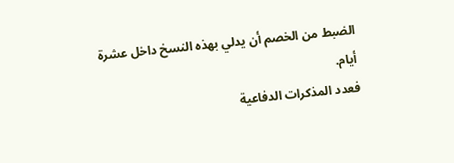الضبط من الخصم أن يدلي بهذه النسخ داخل عشرة أيام.
فعدد المذكرات الدفاعية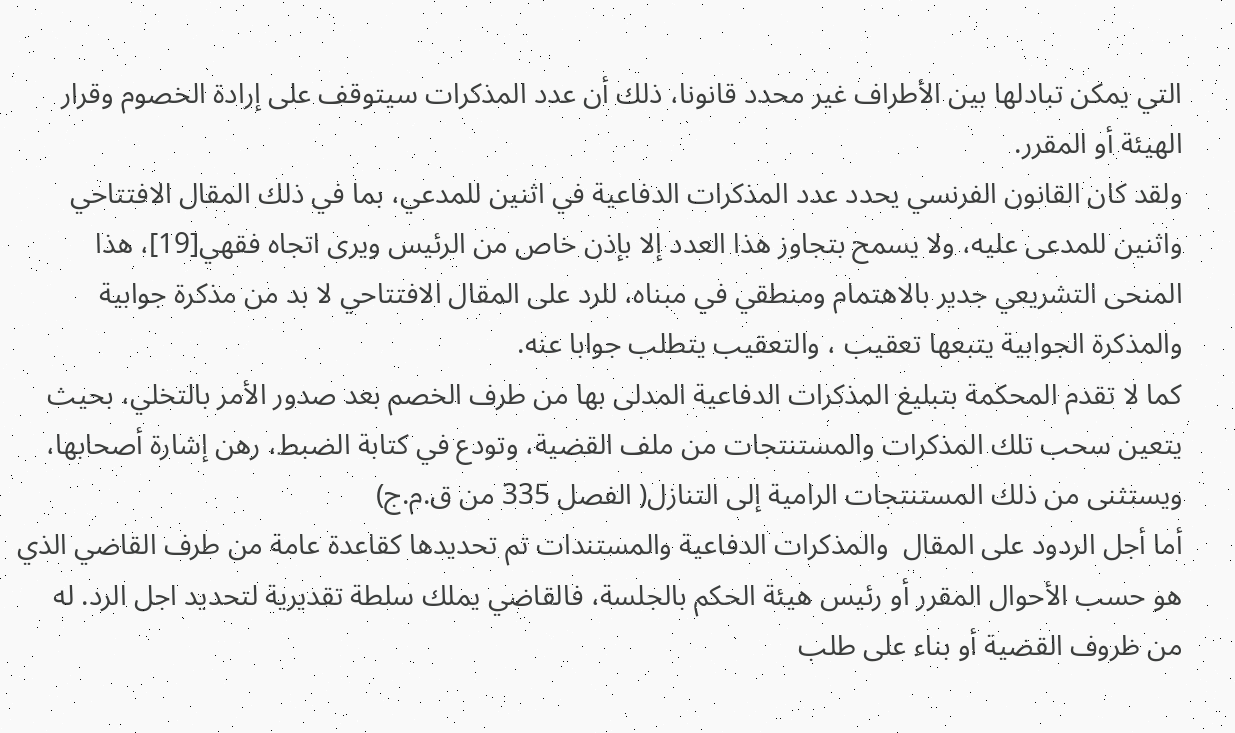التي يمكن تبادلها بين الأطراف غير محدد قانونا، ذلك أن عدد المذكرات سيتوقف على إرادة الخصوم وقرار الهيئة أو المقرر.
ولقد كان القانون الفرنسي يحدد عدد المذكرات الدفاعية في اثنين للمدعي، بما في ذلك المقال الافتتاحي واثنين للمدعى عليه، ولا يسمح بتجاوز هذا العدد إلا بإذن خاص من الرئيس ويرى اتجاه فقهي[19]، هذا المنحى التشريعي جدير بالاهتمام ومنطقي في مبناه، للرد على المقال الافتتاحي لا بد من مذكرة جوابية والمذكرة الجوابية يتبعها تعقيب ، والتعقيب يتطلب جوابا عنه.
كما لا تقدم المحكمة بتبليغ المذكرات الدفاعية المدلى بها من طرف الخصم بعد صدور الأمر بالتخلي، بحيث يتعين سحب تلك المذكرات والمستنتجات من ملف القضية، وتودع في كتابة الضبط، رهن إشارة أصحابها، ويستثنى من ذلك المستنتجات الرامية إلى التنازل( الفصل 335 من ق.م.ج)
أما أجل الردود على المقال  والمذكرات الدفاعية والمستندات تم تحديدها كقاعدة عامة من طرف القاضي الذي هو حسب الأحوال المقرر أو رئيس هيئة الحكم بالجلسة، فالقاضي يملك سلطة تقديرية لتحديد اجل الرد. له من ظروف القضية أو بناء على طلب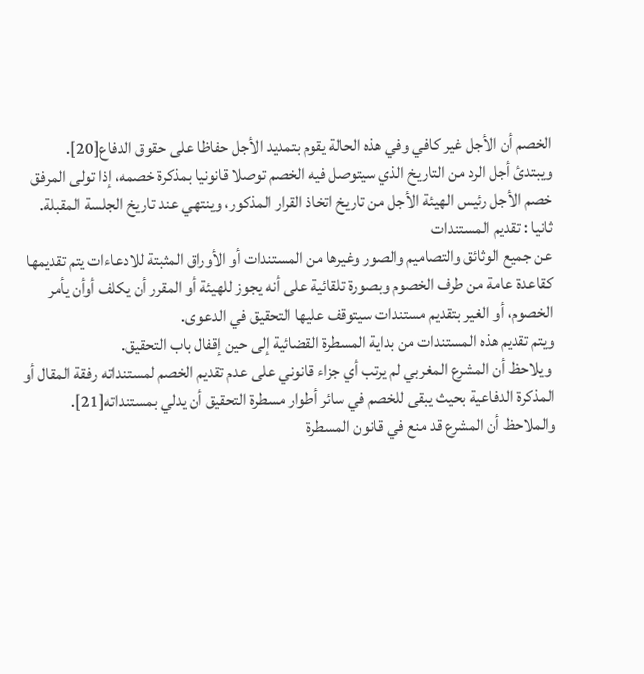الخصم أن الأجل غير كافي وفي هذه الحالة يقوم بتمديد الأجل حفاظا على حقوق الدفاع[20].
ويبتدئ أجل الرد من التاريخ الذي سيتوصل فيه الخصم توصلا قانونيا بمذكرة خصمه، إذا تولى المرفق خصم الأجل رئيس الهيئة الأجل من تاريخ اتخاذ القرار المذكور، وينتهي عند تاريخ الجلسة المقبلة.
ثانيا : تقديم المستندات
عن جميع الوثائق والتصاميم والصور وغيرها من المستندات أو الأوراق المثبتة للادعاءات يتم تقديمها كقاعدة عامة من طرف الخصوم وبصورة تلقائية على أنه يجوز للهيئة أو المقرر أن يكلف أوأن يأمر الخصوم، أو الغير بتقديم مستندات سيتوقف عليها التحقيق في الدعوى.
ويتم تقديم هذه المستندات من بداية المسطرة القضائية إلى حين إقفال باب التحقيق.
 ويلاحظ أن المشرع المغربي لم يرتب أي جزاء قانوني على عدم تقديم الخصم لمستنداته رفقة المقال أو المذكرة الدفاعية بحيث يبقى للخصم في سائر أطوار مسطرة التحقيق أن يدلي بمستنداته[21].
والملاحظ أن المشرع قد منع في قانون المسطرة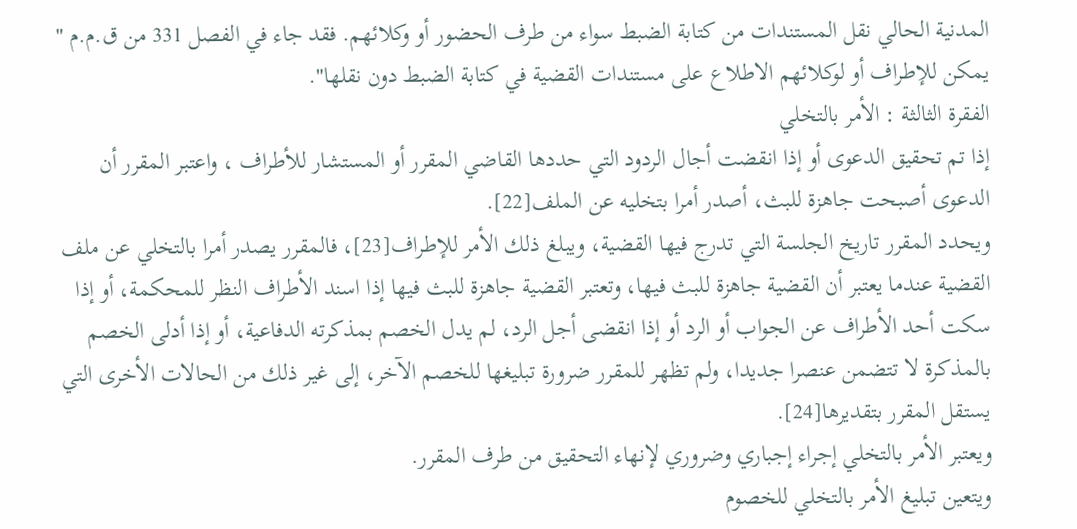المدنية الحالي نقل المستندات من كتابة الضبط سواء من طرف الحضور أو وكلائهم. فقد جاء في الفصل 331 من ق.م.م " يمكن للإطراف أو لوكلائهم الاطلاع على مستندات القضية في كتابة الضبط دون نقلها".
الفقرة الثالثة : الأمر بالتخلي
إذا تم تحقيق الدعوى أو إذا انقضت أجال الردود التي حددها القاضي المقرر أو المستشار للأطراف ، واعتبر المقرر أن الدعوى أصبحت جاهزة للبث، أصدر أمرا بتخليه عن الملف[22].
ويحدد المقرر تاريخ الجلسة التي تدرج فيها القضية، ويبلغ ذلك الأمر للإطراف[23]، فالمقرر يصدر أمرا بالتخلي عن ملف القضية عندما يعتبر أن القضية جاهزة للبث فيها، وتعتبر القضية جاهزة للبث فيها إذا اسند الأطراف النظر للمحكمة، أو إذا سكت أحد الأطراف عن الجواب أو الرد أو إذا انقضى أجل الرد، لم يدل الخصم بمذكرته الدفاعية، أو إذا أدلى الخصم بالمذكرة لا تتضمن عنصرا جديدا، ولم تظهر للمقرر ضرورة تبليغها للخصم الآخر، إلى غير ذلك من الحالات الأخرى التي يستقل المقرر بتقديرها[24].
ويعتبر الأمر بالتخلي إجراء إجباري وضروري لإنهاء التحقيق من طرف المقرر.
ويتعين تبليغ الأمر بالتخلي للخصوم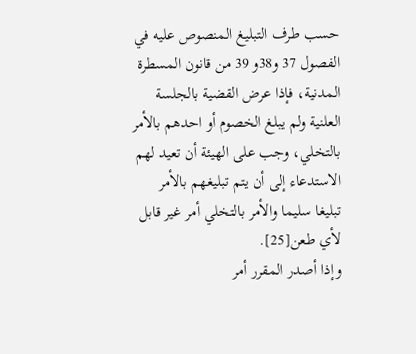حسب طرف التبليغ المنصوص عليه في الفصول 37 و38و 39 من قانون المسطرة المدنية، فإذا عرض القضية بالجلسة العلنية ولم يبلغ الخصوم أو احدهم بالأمر بالتخلي، وجب على الهيئة أن تعيد لهم الاستدعاء إلى أن يتم تبليغهم بالأمر تبليغا سليما والأمر بالتخلي أمر غير قابل لأي طعن[25].
وإذا أصدر المقرر أمر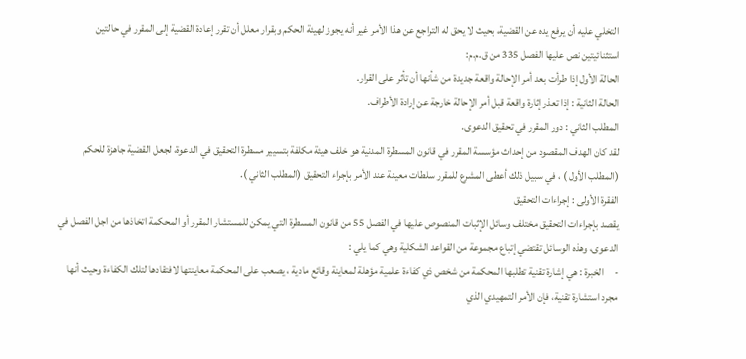التخلي عليه أن يرفع يده عن القضية، بحيث لا يحق له التراجع عن هذا الأمر غير أنه يجوز لهيئة الحكم وبقرار معلل أن تقرر إعادة القضية إلى المقرر في حالتين استثنائيتين نص عليها الفصل 335 من ق.م.م:
الحالة الأول إذا طرأت بعد أمر الإحالة واقعة جديدة من شأنها أن تأثر على القرار.
الحالة الثانية : إذا تعذر إثارة واقعة قبل أمر الإحالة خارجة عن إرادة الأطراف.
المطلب الثاني : دور المقرر في تحقيق الدعوى.
لقد كان الهدف المقصود من إحداث مؤسسة المقرر في قانون المسطرة المدنية هو خلف هيئة مكلفة بتسيير مسطرة التحقيق في الدعوة، لجعل القضية جاهزة للحكم (المطلب الأول ) ، في سبيل ذلك أعطى المشرع للمقرر سلطات معينة عند الأمر بإجراء التحقيق (المطلب الثاني ).
الفقرة الأولى : إجراءات التحقيق
يقصد بإجراءات التحقيق مختلف وسائل الإثبات المنصوص عليها في الفصل 55 من قانون المسطرة التي يمكن للمستشار المقرر أو المحكمة اتخاذها من اجل الفصل في الدعوى، وهذه الوسائل تقتضي إتباع مجموعة من القواعد الشكلية وهي كما يلي :
-     الخبرة : هي إشارة تقنية تطلبها المحكمة من شخص ذي كفاءة علمية مؤهلة لمعاينة وقائع مادية ، يصعب على المحكمة معاينتها لافتقادها لتلك الكفاءة وحيث أنها مجرد استشارة تقنية، فإن الأمر التمهيدي الذي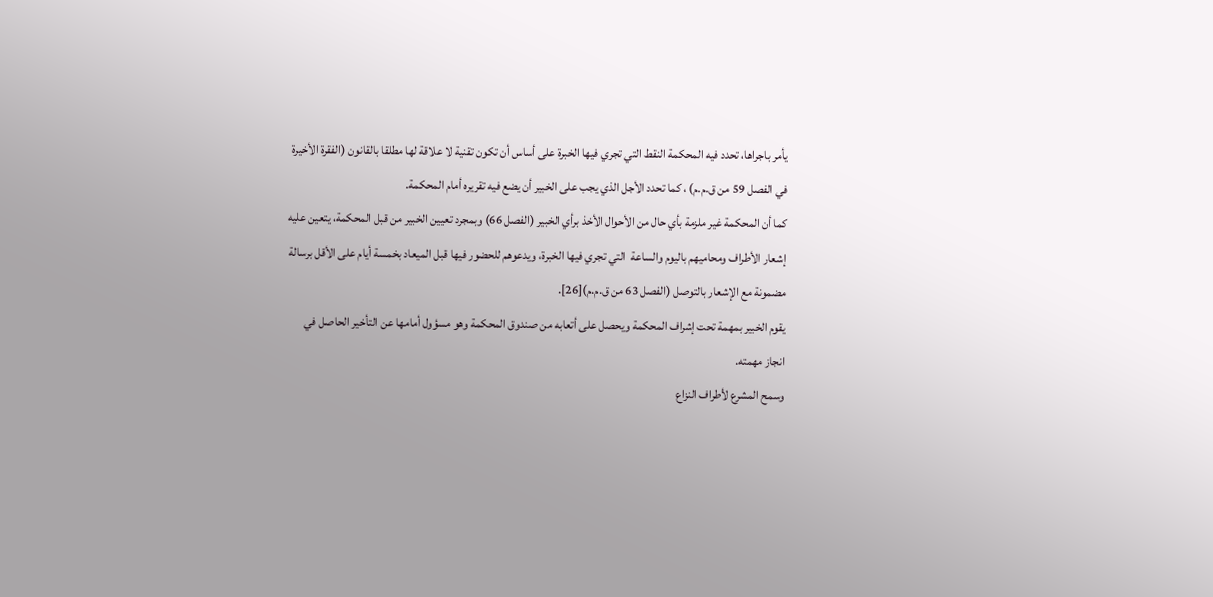يأمر باجراها، تحدد فيه المحكمة النقط التي تجري فيها الخبرة على أساس أن تكون تقنية لا علاقة لها مطلقا بالقانون (الفقرة الأخيرة في الفصل 59 من ق.م.م) ، كما تحدد الأجل الذي يجب على الخبير أن يضع فيه تقريره أمام المحكمة.
كما أن المحكمة غير ملزمة بأي حال من الأحوال الأخذ برأي الخبير (الفصل 66) وبمجرد تعيين الخبير من قبل المحكمة، يتعين عليه إشعار الأطراف ومحاميهم باليوم والساعة  التي تجري فيها الخبرة، ويدعوهم للحضور فيها قبل الميعاد بخمسة أيام على الأقل برسالة مضمونة مع الإشعار بالتوصل (الفصل 63 من ق.م.م)[26].
يقوم الخبير بمهمة تحت إشراف المحكمة ويحصل على أتعابه من صندوق المحكمة وهو مسؤول أمامها عن التأخير الحاصل في انجاز مهمته.
وسمح المشرع لأطراف النزاع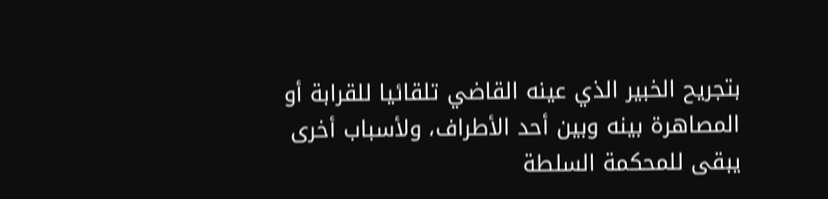بتجريح الخبير الذي عينه القاضي تلقائيا للقرابة أو المصاهرة بينه وبين أحد الأطراف، ولأسباب أخرى يبقى للمحكمة السلطة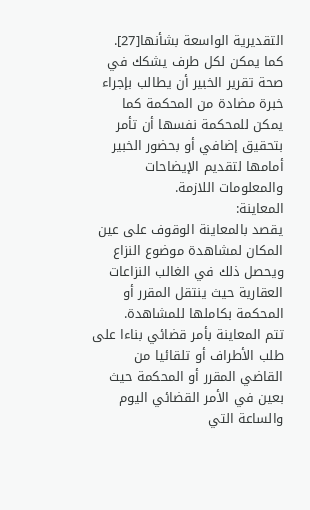التقديرية الواسعة بشأنها[27].
كما يمكن لكل طرف يشكك في صحة تقرير الخبير أن يطالب بإجراء خبرة مضادة من المحكمة كما يمكن للمحكمة نفسها أن تأمر بتحقيق إضافي أو بحضور الخبير أمامها لتقديم الإيضاحات والمعلومات اللازمة.
المعاينة:
يقصد بالمعاينة الوقوف على عين المكان لمشاهدة موضوع النزاع ويحصل ذلك في الغالب النزاعات العقارية حيث ينتقل المقرر أو المحكمة بكاملها للمشاهدة.
تتم المعاينة بأمر قضائي بناءا على طلب الأطراف أو تلقائيا من القاضي المقرر أو المحكمة حيث بعين في الأمر القضائي اليوم والساعة التي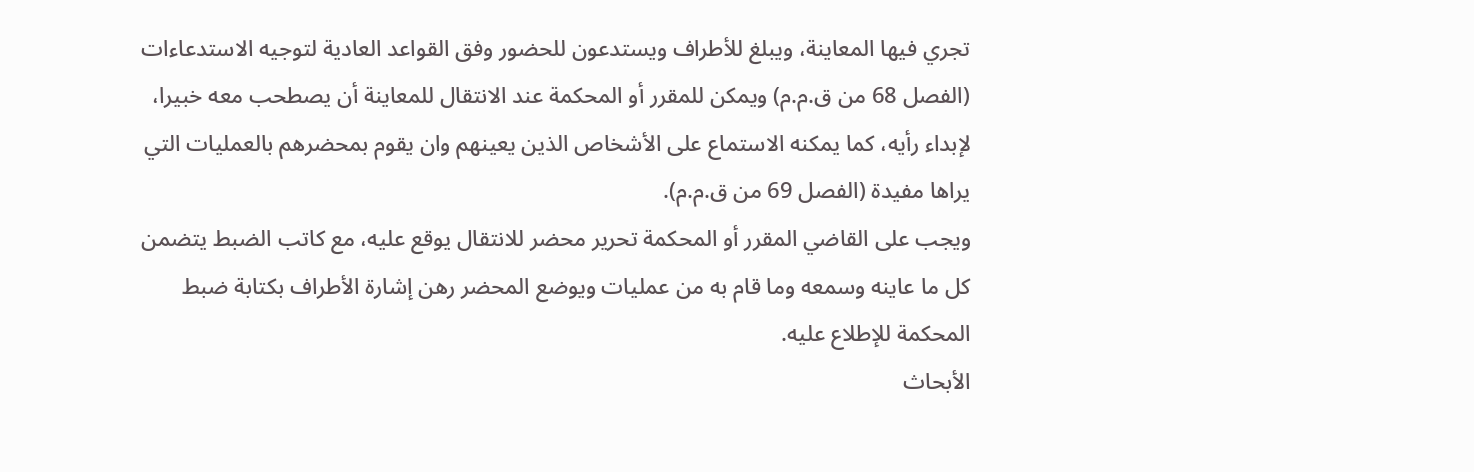تجري فيها المعاينة، ويبلغ للأطراف ويستدعون للحضور وفق القواعد العادية لتوجيه الاستدعاءات (الفصل 68 من ق.م.م) ويمكن للمقرر أو المحكمة عند الانتقال للمعاينة أن يصطحب معه خبيرا، لإبداء رأيه، كما يمكنه الاستماع على الأشخاص الذين يعينهم وان يقوم بمحضرهم بالعمليات التي يراها مفيدة (الفصل 69 من ق.م.م).
ويجب على القاضي المقرر أو المحكمة تحرير محضر للانتقال يوقع عليه، مع كاتب الضبط يتضمن كل ما عاينه وسمعه وما قام به من عمليات ويوضع المحضر رهن إشارة الأطراف بكتابة ضبط المحكمة للإطلاع عليه.
الأبحاث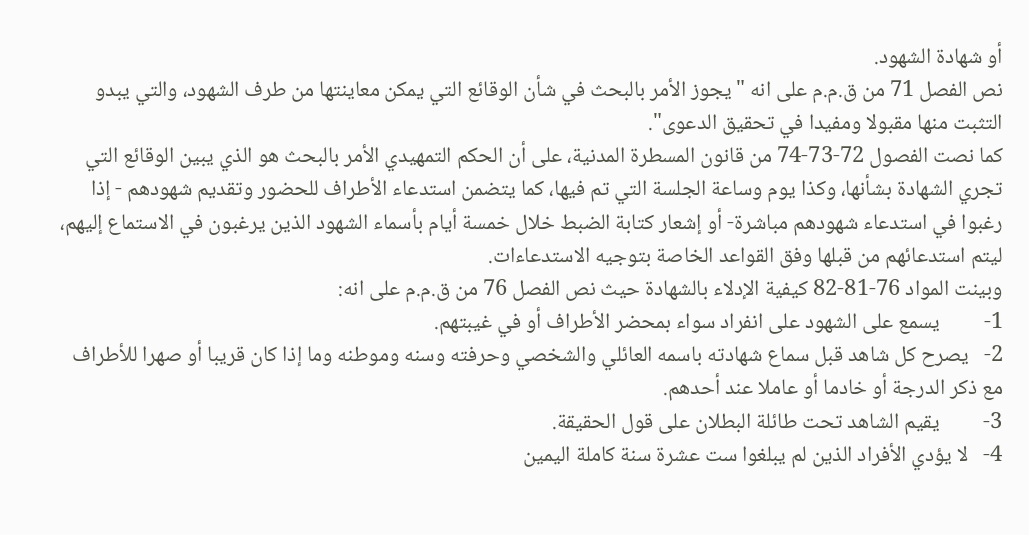أو شهادة الشهود.
نص الفصل 71 من ق.م.م على انه "يجوز الأمر بالبحث في شأن الوقائع التي يمكن معاينتها من طرف الشهود، والتي يبدو التثبت منها مقبولا ومفيدا في تحقيق الدعوى".
كما نصت الفصول 72-73-74 من قانون المسطرة المدنية، على أن الحكم التمهيدي الأمر بالبحث هو الذي يبين الوقائع التي تجري الشهادة بشأنها، وكذا يوم وساعة الجلسة التي تم فيها، كما يتضمن استدعاء الأطراف للحضور وتقديم شهودهم - إذا رغبوا في استدعاء شهودهم مباشرة- أو إشعار كتابة الضبط خلال خمسة أيام بأسماء الشهود الذين يرغبون في الاستماع إليهم، ليتم استدعائهم من قبلها وفق القواعد الخاصة بتوجيه الاستدعاءات.
وبينت المواد 76-81-82 كيفية الإدلاء بالشهادة حيث نص الفصل 76 من ق.م.م على انه:
1-         يسمع على الشهود على انفراد سواء بمحضر الأطراف أو في غيبتهم.
2-   يصرح كل شاهد قبل سماع شهادته باسمه العائلي والشخصي وحرفته وسنه وموطنه وما إذا كان قريبا أو صهرا للأطراف مع ذكر الدرجة أو خادما أو عاملا عند أحدهم.
3-         يقيم الشاهد تحت طائلة البطلان على قول الحقيقة.
4-   لا يؤدي الأفراد الذين لم يبلغوا ست عشرة سنة كاملة اليمين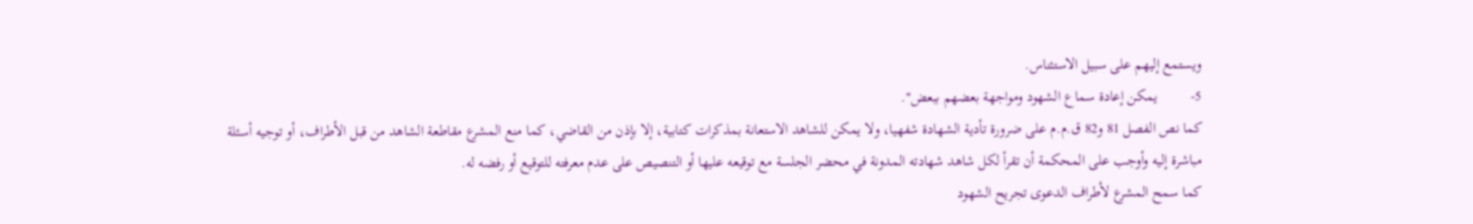ويستمع إليهم على سبيل الاستئناس.
5-         يمكن إعادة سماع الشهود ومواجهة بعضهم ببعض".
كما نص الفصل 81 و82 ق.م.م على ضرورة تأدية الشهادة شفهيا، ولا يمكن للشاهد الاستعانة بمذكرات كتابية، إلا بإذن من القاضي، كما منع المشرع مقاطعة الشاهد من قبل الأطراف، أو توجيه أسئلة مباشرة إليه وأوجب على المحكمة أن تقرأ لكل شاهد شهادته المدونة في محضر الجلسة مع توقيعه عليها أو التنصيص على عدم معرفته للتوقيع أو رفضه له.
كما سمح المشرع لأطراف الدعوى تجريح الشهود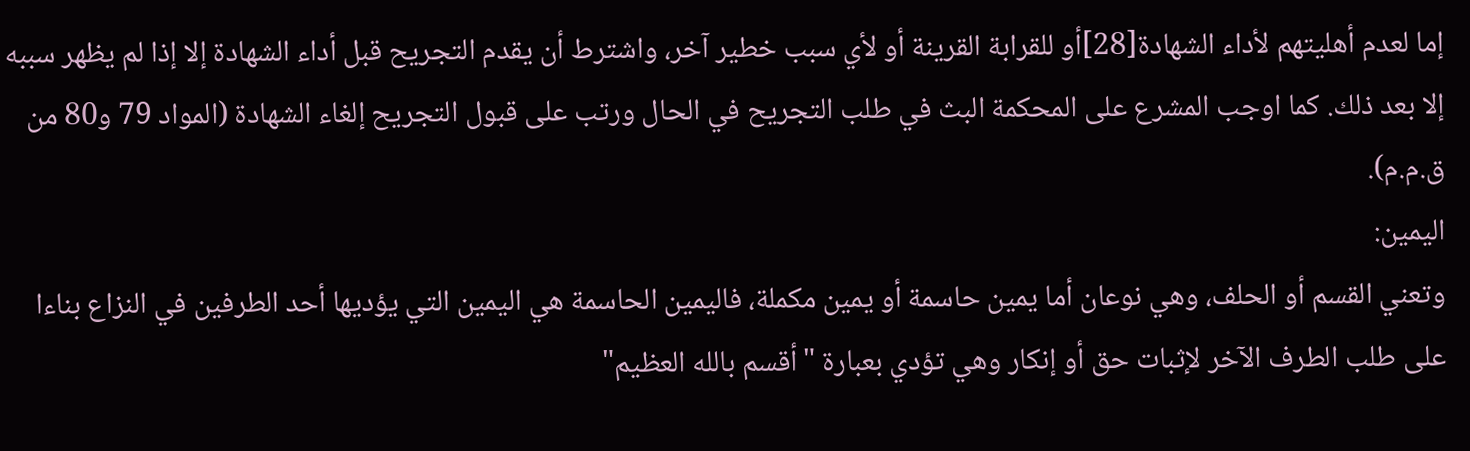إما لعدم أهليتهم لأداء الشهادة[28]أو للقرابة القرينة أو لأي سبب خطير آخر، واشترط أن يقدم التجريح قبل أداء الشهادة إلا إذا لم يظهر سببه إلا بعد ذلك. كما اوجب المشرع على المحكمة البث في طلب التجريح في الحال ورتب على قبول التجريح إلغاء الشهادة (المواد 79 و80 من ق.م.م).
اليمين:
وتعني القسم أو الحلف، وهي نوعان أما يمين حاسمة أو يمين مكملة، فاليمين الحاسمة هي اليمين التي يؤديها أحد الطرفين في النزاع بناءا على طلب الطرف الآخر لإثبات حق أو إنكار وهي تؤدي بعبارة "أقسم بالله العظيم"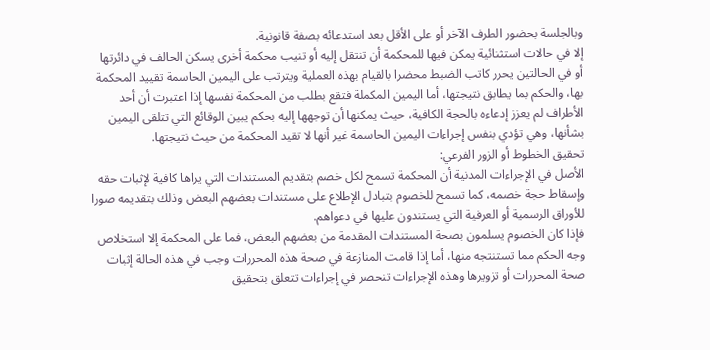وبالجلسة بحضور الطرف الآخر أو على الأقل بعد استدعائه بصفة قانونية.
إلا في حالات استثنائية يمكن فيها للمحكمة أن تنتقل إليه أو تنيب محكمة أخرى يسكن الحالف في دائرتها أو في الحالتين يحرر كاتب الضبط محضرا بالقيام بهذه العملية ويترتب على اليمين الحاسمة تقييد المحكمة بها، والحكم بما يطابق نتيجتها، أما اليمين المكملة فتقع بطلب من المحكمة نفسها إذا اعتبرت أن أحد الأطراف لم يعزز إدعاءه بالحجة الكافية، حيث يمكنها أن توجهها إليه بحكم يبين الوقائع التي تتلقى اليمين بشأنها، وهي تؤدي بنفس إجراءات اليمين الحاسمة غير أنها لا تقيد المحكمة من حيث نتيجتها.
تحقيق الخطوط أو الزور الفرعي:
الأصل في الإجراءات المدنية أن المحكمة تسمح لكل خصم بتقديم المستندات التي يراها كافية لإثبات حقه وإسقاط حجة خصمه، كما تسمح للخصوم بتبادل الإطلاع على مستندات بعضهم البعض وذلك بتقديمه صورا للأوراق الرسمية أو العرفية التي يستندون عليها في دعواهم.
فإذا كان الخصوم يسلمون بصحة المستندات المقدمة من بعضهم البعض، فما على المحكمة إلا استخلاص وجه الحكم مما تستنتجه منها، أما إذا قامت المنازعة في صحة هذه المحررات وجب في هذه الحالة إثبات صحة المحررات أو تزويرها وهذه الإجراءات تنحصر في إجراءات تتعلق بتحقيق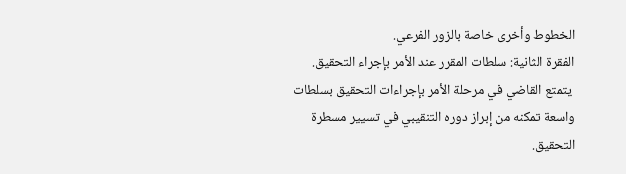الخطوط وأخرى خاصة بالزور الفرعي.
الفقرة الثانية: سلطات المقرر عند الأمر بإجراء التحقيق.
 يتمتع القاضي في مرحلة الأمر بإجراءات التحقيق بسلطات واسعة تمكنه من إبراز دوره التنقيبي في تسيير مسطرة التحقيق.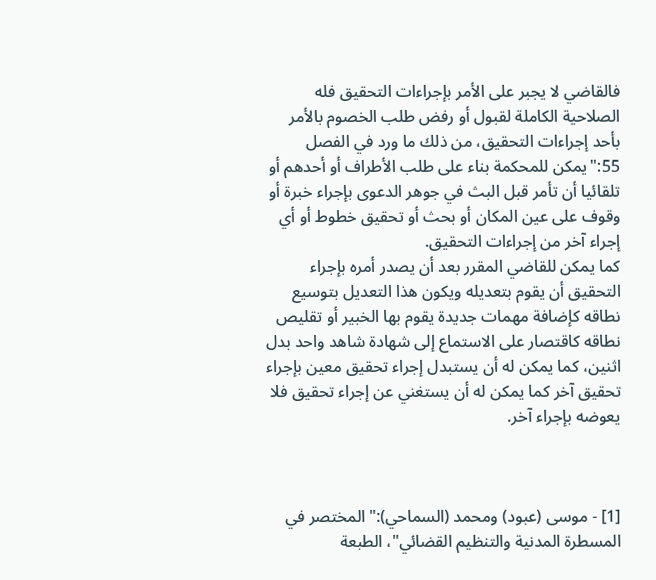فالقاضي لا يجبر على الأمر بإجراءات التحقيق فله الصلاحية الكاملة لقبول أو رفض طلب الخصوم بالأمر بأحد إجراءات التحقيق، من ذلك ما ورد في الفصل 55:"يمكن للمحكمة بناء على طلب الأطراف أو أحدهم أو تلقائيا أن تأمر قبل البث في جوهر الدعوى بإجراء خبرة أو وقوف على عين المكان أو بحث أو تحقيق خطوط أو أي إجراء آخر من إجراءات التحقيق.
كما يمكن للقاضي المقرر بعد أن يصدر أمره بإجراء التحقيق أن يقوم بتعديله ويكون هذا التعديل بتوسيع نطاقه كإضافة مهمات جديدة يقوم بها الخبير أو تقليص نطاقه كاقتصار على الاستماع إلى شهادة شاهد واحد بدل اثنين، كما يمكن له أن يستبدل إجراء تحقيق معين بإجراء تحقيق آخر كما يمكن له أن يستغني عن إجراء تحقيق فلا يعوضه بإجراء آخر.



[1] - موسى (عبود) ومحمد (السماحي):" المختصر في المسطرة المدنية والتنظيم القضائي"، الطبعة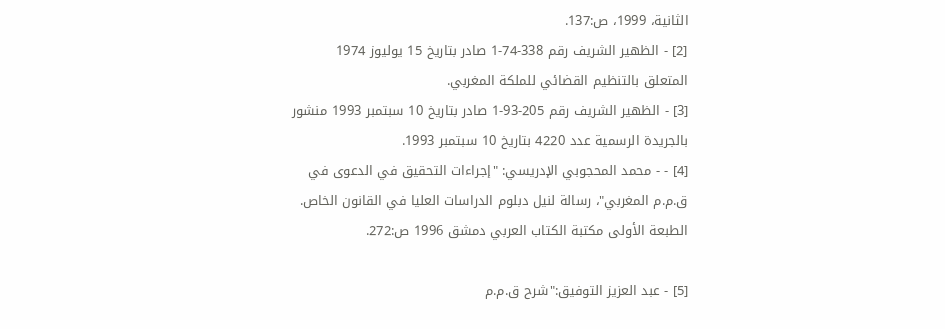الثانية، 1999، ص:137.
[2] - الظهير الشريف رقم 338-74-1 صادر بتاريخ 15 يوليوز 1974 المتعلق بالتنظيم القضائي للملكة المغربي.
[3] - الظهير الشريف رقم 205-93-1 صادر بتاريخ 10 سبتمبر 1993 منشور بالجريدة الرسمية عدد 4220 بتاريخ 10 سبتمبر 1993.
[4] - - محمد المحجوبي الإدريسي: "إجراءات التحقيق في الدعوى في ق.م.م المغربي"، رسالة لنيل دبلوم الدراسات العليا في القانون الخاص. الطبعة الأولى مكتبة الكتاب العربي دمشق 1996 ص:272.

[5] - عبد العزيز التوفيق:"شرح ق.م.م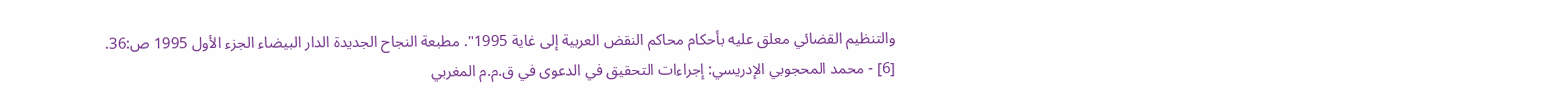والتنظيم القضائي معلق عليه بأحكام محاكم النقض العربية إلى غاية 1995". مطبعة النجاح الجديدة الدار البيضاء الجزء الأول 1995 ص:36.
[6] - محمد المحجوبي الإدريسي: إجراءات التحقيق في الدعوى في ق.م.م المغربي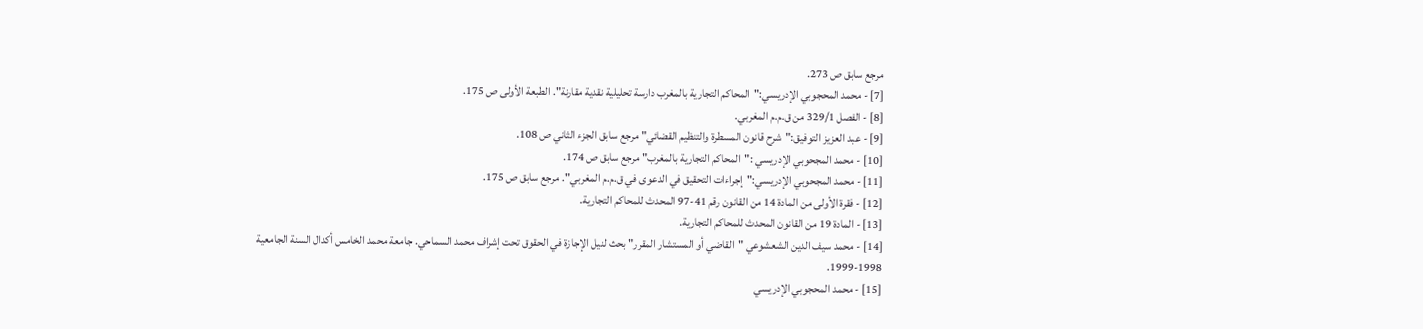مرجع سابق ص 273.
[7] - محمد المحجوبي الإدريسي:"المحاكم التجارية بالمغرب دارسة تحليلية نقدية مقارنة". الطبعة الأولى ص 175.
[8] - الفصل 329/1 من ق.م.م المغربي.
[9] - عبد العزيز التوفيق:"شرح قانون المسطرة والتنظيم القضائي" مرجع سابق الجزء الثاني ص 108.
[10] - محمد المجحوبي الإدريسي :"المحاكم التجارية بالمغرب" مرجع سابق ص 174.
[11] - محمد المجحوبي الإدريسي:"إجراءات التحقيق في الدعوى في ق.م.م المغربي". مرجع سابق ص 175.
[12] - فقرة الأولى من المادة 14 من القانون رقم 41-97 المحدث للمحاكم التجارية.
[13] - المادة 19 من القانون المحدث للمحاكم التجارية.
[14] - محمد سيف الدين الشعشوعي "القاضي أو المستشار المقرر" بحث لنيل الإجازة في الحقوق تحت إشراف محمد السماحي. جامعة محمد الخامس أكدال السنة الجامعية 1998-1999.
[15] - محمد المحجوبي الإدريسي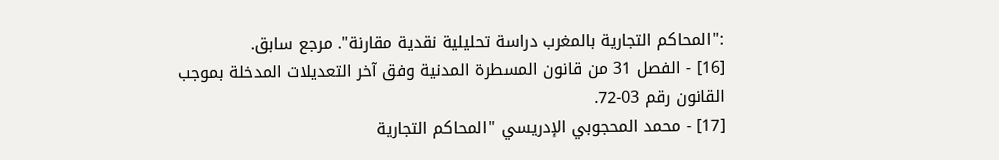:"المحاكم التجارية بالمغرب دراسة تحليلية نقدية مقارنة". مرجع سابق.
[16] - الفصل 31 من قانون المسطرة المدنية وفق آخر التعديلات المدخلة بموجب القانون رقم 03-72.
[17] - محمد المحجوبي الإدريسي "المحاكم التجارية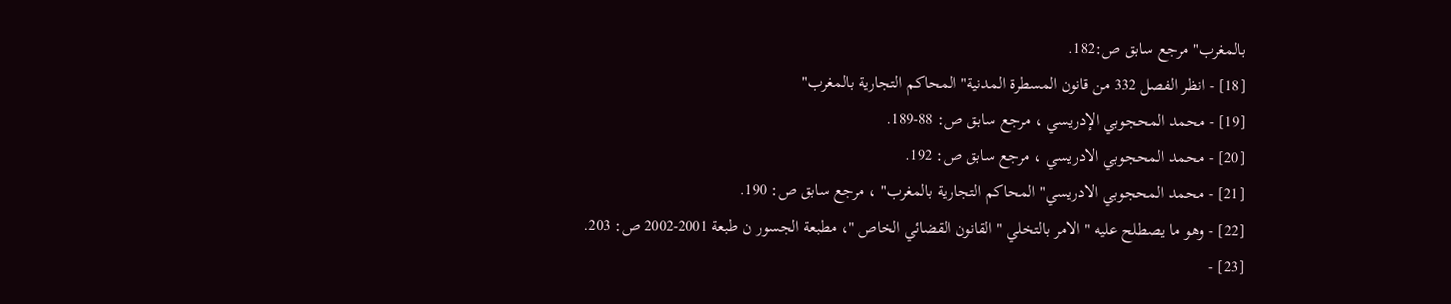بالمغرب" مرجع سابق ص:182.
[18] - انظر الفصل 332 من قانون المسطرة المدنية" المحاكم التجارية بالمغرب"
[19] - محمد المحجوبي الإدريسي ، مرجع سابق ص: 88-189.
[20] - محمد المحجوبي الادريسي ، مرجع سابق ص: 192.
[21] - محمد المحجوبي الادريسي" المحاكم التجارية بالمغرب" ، مرجع سابق ص: 190.
[22] - وهو ما يصطلح عليه " الامر بالتخلي " القانون القضائي الخاص "، مطبعة الجسور ن طبعة 2001-2002 ص: 203.
[23] -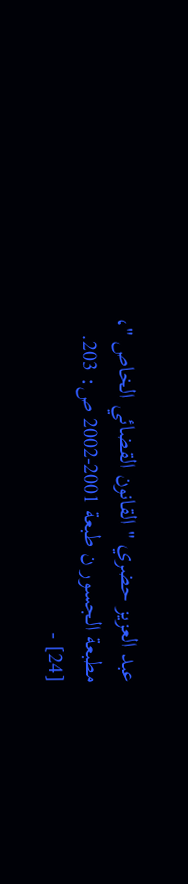عبد العزيز حضري " القانون القضائي الخاص "، مطبعة الجسور ن طبعة 2001-2002 ص: 203.
[24] -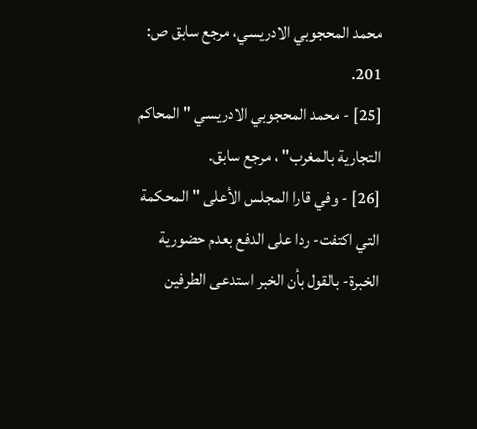محمد المحجوبي الادريسي، مرجع سابق ص: 201.
[25] - محمد المحجوبي الادريسي " المحاكم التجارية بالمغرب" ، مرجع سابق.
[26] - وفي قارا المجلس الأعلى " المحكمة التي اكتفت- ردا على الدفع بعدم حضورية الخبرة- بالقول بأن الخبر استدعى الطرفين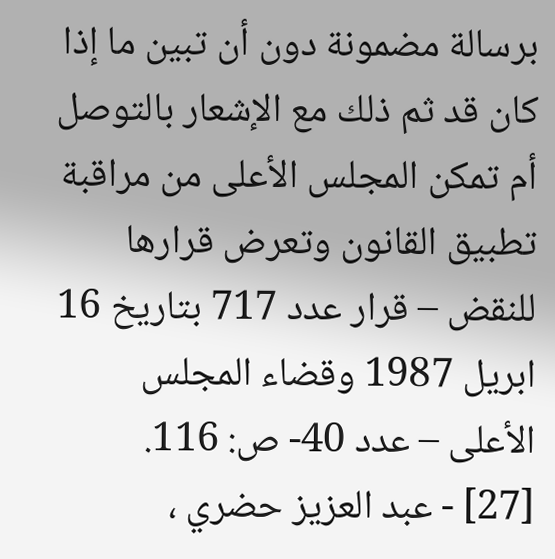برسالة مضمونة دون أن تبين ما إذا كان قد ثم ذلك مع الإشعار بالتوصل أم تمكن المجلس الأعلى من مراقبة تطبيق القانون وتعرض قرارها للنقض – قرار عدد 717 بتاريخ 16 ابريل 1987 وقضاء المجلس الأعلى – عدد 40- ص: 116.
[27] - عبد العزيز حضري ،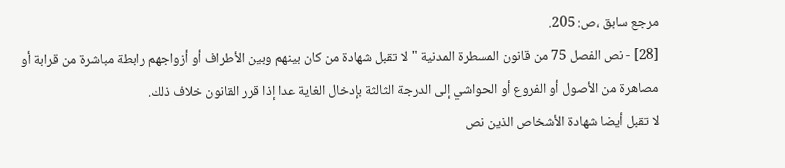مرجع سابق ،ص: 205.
[28] - نص الفصل 75 من قانون المسطرة المدنية "لا تقبل شهادة من كان بينهم وبين الأطراف أو أزواجهم رابطة مباشرة من قرابة أو مصاهرة من الأصول أو الفروع أو الحواشي إلى الدرجة الثالثة بإدخال الغاية عدا إذا قرر القانون خلاف ذلك.
لا تقبل أيضا شهادة الأشخاص الذين نص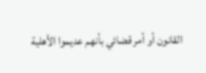القانون أو أمر قضائي بأنهم عديموا الأهلية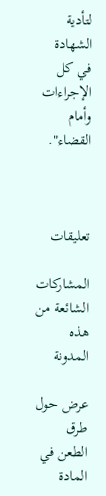لتأدية الشهادة في كل الإجراءات وأمام القضاء".



تعليقات

المشاركات الشائعة من هذه المدونة

عرض حول طرق الطعن في المادة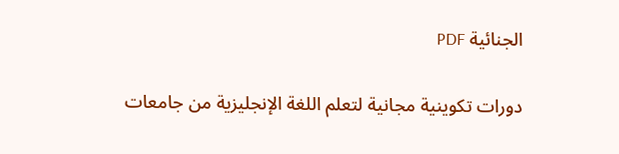الجنائية PDF

دورات تكوينية مجانية لتعلم اللغة الإنجليزية من جامعات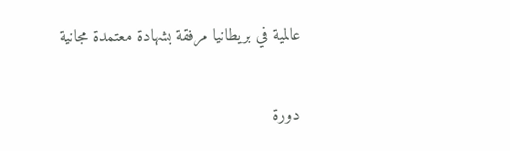عالمية في بريطانيا مرفقة بشهادة معتمدة مجانية

دورة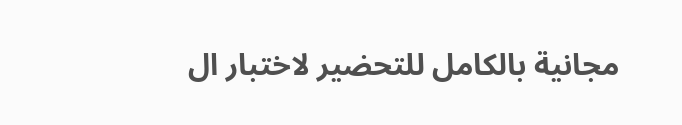مجانية بالكامل للتحضير لاختبار ال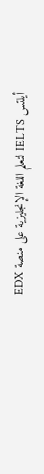أيلتس IELTS لتعلم اللغة الإنجليزية على منصة EDX